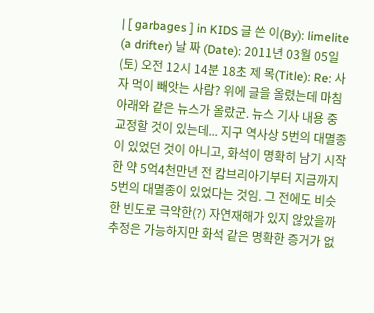| [ garbages ] in KIDS 글 쓴 이(By): limelite (a drifter) 날 짜 (Date): 2011년 03월 05일 (토) 오전 12시 14분 18초 제 목(Title): Re: 사자 먹이 빼앗는 사람? 위에 글을 올렸는데 마침 아래와 같은 뉴스가 올랐군. 뉴스 기사 내용 중 교정할 것이 있는데... 지구 역사상 5번의 대멸종이 있었던 것이 아니고, 화석이 명확히 남기 시작한 약 5억4천만년 전 캄브리아기부터 지금까지 5번의 대멸종이 있었다는 것임. 그 전에도 비슷한 빈도로 극악한(?) 자연재해가 있지 않았을까 추정은 가능하지만 화석 같은 명확한 증거가 없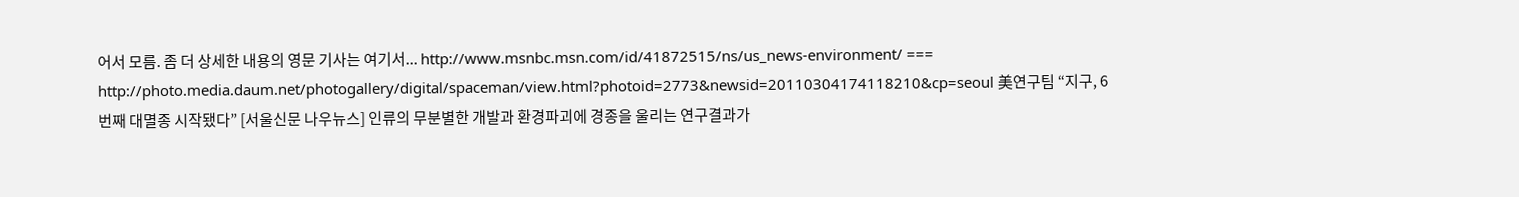어서 모름. 좀 더 상세한 내용의 영문 기사는 여기서... http://www.msnbc.msn.com/id/41872515/ns/us_news-environment/ === http://photo.media.daum.net/photogallery/digital/spaceman/view.html?photoid=2773&newsid=20110304174118210&cp=seoul 美연구팀 “지구, 6번째 대멸종 시작됐다” [서울신문 나우뉴스] 인류의 무분별한 개발과 환경파괴에 경종을 울리는 연구결과가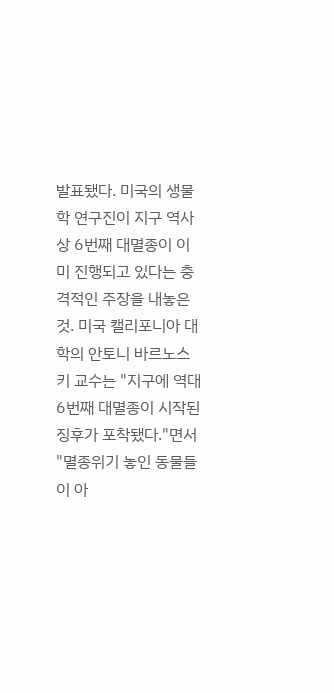발표됐다. 미국의 생물학 연구진이 지구 역사상 6번째 대멸종이 이미 진행되고 있다는 충격적인 주장을 내놓은 것. 미국 캘리포니아 대학의 안토니 바르노스키 교수는 "지구에 역대 6번째 대멸종이 시작된 징후가 포착됐다."면서 "멸종위기 놓인 동물들이 아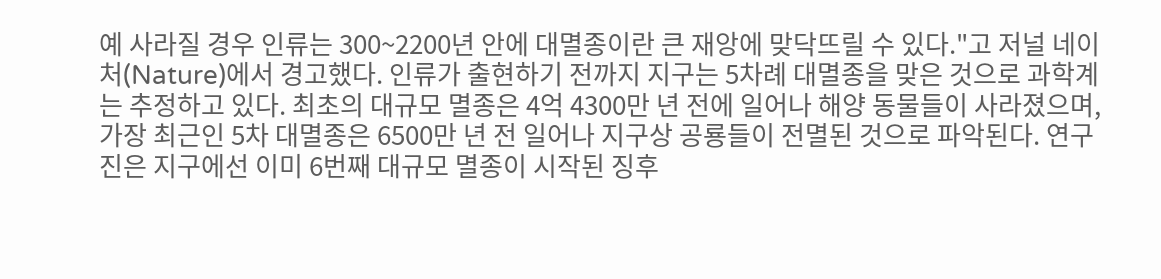예 사라질 경우 인류는 300~2200년 안에 대멸종이란 큰 재앙에 맞닥뜨릴 수 있다."고 저널 네이처(Nature)에서 경고했다. 인류가 출현하기 전까지 지구는 5차례 대멸종을 맞은 것으로 과학계는 추정하고 있다. 최초의 대규모 멸종은 4억 4300만 년 전에 일어나 해양 동물들이 사라졌으며, 가장 최근인 5차 대멸종은 6500만 년 전 일어나 지구상 공룡들이 전멸된 것으로 파악된다. 연구진은 지구에선 이미 6번째 대규모 멸종이 시작된 징후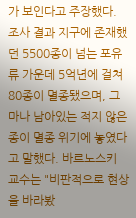가 보인다고 주장했다. 조사 결과 지구에 존재했던 5500종이 넘는 포유류 가운데 5억년에 걸쳐 80종이 멸종됐으며, 그마나 남아있는 적지 않은 종이 멸종 위기에 놓였다고 말했다. 바르노스키 교수는 "비판적으로 현상을 바라봤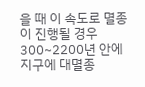을 때 이 속도로 멸종이 진행될 경우 300~2200년 안에 지구에 대멸종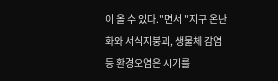이 올 수 있다."면서 "지구 온난화와 서식지붕괴, 생물체 감염 등 환경오염은 시기를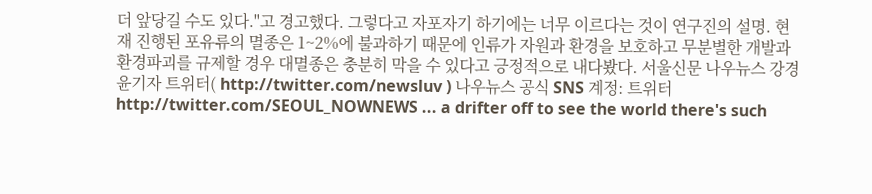더 앞당길 수도 있다."고 경고했다. 그렇다고 자포자기 하기에는 너무 이르다는 것이 연구진의 설명. 현재 진행된 포유류의 멸종은 1~2%에 불과하기 때문에 인류가 자원과 환경을 보호하고 무분별한 개발과 환경파괴를 규제할 경우 대멸종은 충분히 막을 수 있다고 긍정적으로 내다봤다. 서울신문 나우뉴스 강경윤기자 트위터( http://twitter.com/newsluv ) 나우뉴스 공식 SNS 계정: 트위터 http://twitter.com/SEOUL_NOWNEWS ... a drifter off to see the world there's such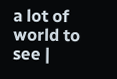a lot of world to see |